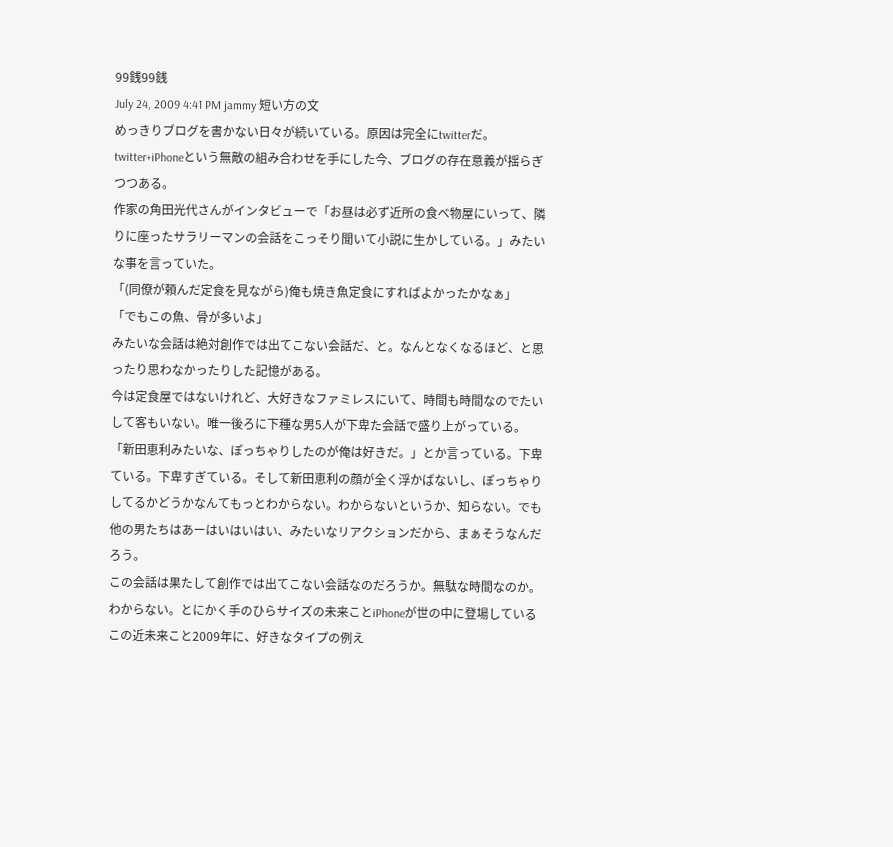99銭99銭
July 24, 2009 4:41 PM jammy 短い方の文
めっきりブログを書かない日々が続いている。原因は完全にtwitterだ。twitter+iPhoneという無敵の組み合わせを手にした今、ブログの存在意義が揺らぎつつある。
作家の角田光代さんがインタビューで「お昼は必ず近所の食べ物屋にいって、隣りに座ったサラリーマンの会話をこっそり聞いて小説に生かしている。」みたいな事を言っていた。
「(同僚が頼んだ定食を見ながら)俺も焼き魚定食にすればよかったかなぁ」
「でもこの魚、骨が多いよ」
みたいな会話は絶対創作では出てこない会話だ、と。なんとなくなるほど、と思ったり思わなかったりした記憶がある。
今は定食屋ではないけれど、大好きなファミレスにいて、時間も時間なのでたいして客もいない。唯一後ろに下種な男5人が下卑た会話で盛り上がっている。「新田恵利みたいな、ぽっちゃりしたのが俺は好きだ。」とか言っている。下卑ている。下卑すぎている。そして新田恵利の顔が全く浮かばないし、ぽっちゃりしてるかどうかなんてもっとわからない。わからないというか、知らない。でも他の男たちはあーはいはいはい、みたいなリアクションだから、まぁそうなんだろう。
この会話は果たして創作では出てこない会話なのだろうか。無駄な時間なのか。わからない。とにかく手のひらサイズの未来ことiPhoneが世の中に登場しているこの近未来こと2009年に、好きなタイプの例え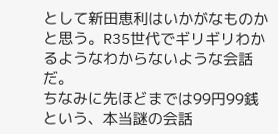として新田恵利はいかがなものかと思う。R35世代でギリギリわかるようなわからないような会話だ。
ちなみに先ほどまでは99円99銭という、本当謎の会話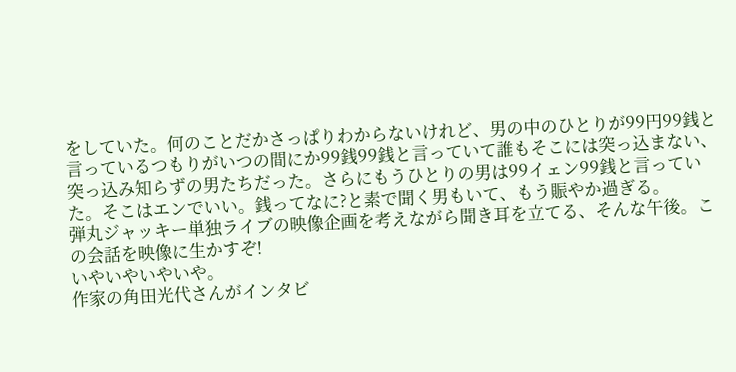をしていた。何のことだかさっぱりわからないけれど、男の中のひとりが99円99銭と言っているつもりがいつの間にか99銭99銭と言っていて誰もそこには突っ込まない、突っ込み知らずの男たちだった。さらにもうひとりの男は99イェン99銭と言っていた。そこはエンでいい。銭ってなに?と素で聞く男もいて、もう賑やか過ぎる。
弾丸ジャッキー単独ライブの映像企画を考えながら聞き耳を立てる、そんな午後。この会話を映像に生かすぞ!
いやいやいやいや。
作家の角田光代さんがインタビ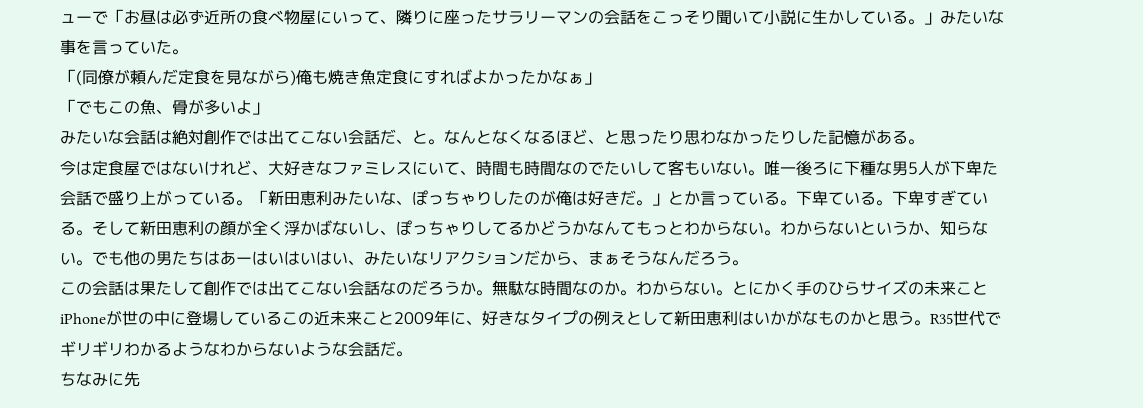ューで「お昼は必ず近所の食べ物屋にいって、隣りに座ったサラリーマンの会話をこっそり聞いて小説に生かしている。」みたいな事を言っていた。
「(同僚が頼んだ定食を見ながら)俺も焼き魚定食にすればよかったかなぁ」
「でもこの魚、骨が多いよ」
みたいな会話は絶対創作では出てこない会話だ、と。なんとなくなるほど、と思ったり思わなかったりした記憶がある。
今は定食屋ではないけれど、大好きなファミレスにいて、時間も時間なのでたいして客もいない。唯一後ろに下種な男5人が下卑た会話で盛り上がっている。「新田恵利みたいな、ぽっちゃりしたのが俺は好きだ。」とか言っている。下卑ている。下卑すぎている。そして新田恵利の顔が全く浮かばないし、ぽっちゃりしてるかどうかなんてもっとわからない。わからないというか、知らない。でも他の男たちはあーはいはいはい、みたいなリアクションだから、まぁそうなんだろう。
この会話は果たして創作では出てこない会話なのだろうか。無駄な時間なのか。わからない。とにかく手のひらサイズの未来ことiPhoneが世の中に登場しているこの近未来こと2009年に、好きなタイプの例えとして新田恵利はいかがなものかと思う。R35世代でギリギリわかるようなわからないような会話だ。
ちなみに先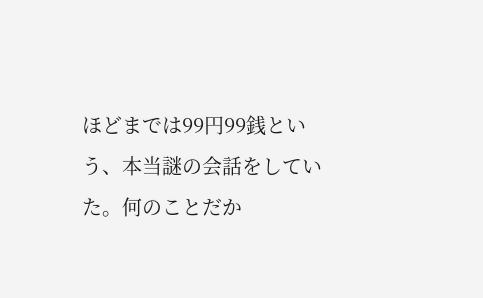ほどまでは99円99銭という、本当謎の会話をしていた。何のことだか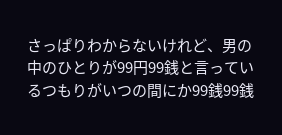さっぱりわからないけれど、男の中のひとりが99円99銭と言っているつもりがいつの間にか99銭99銭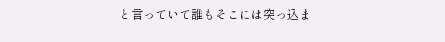と言っていて誰もそこには突っ込ま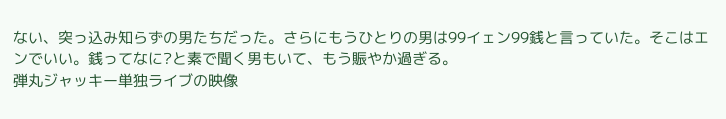ない、突っ込み知らずの男たちだった。さらにもうひとりの男は99イェン99銭と言っていた。そこはエンでいい。銭ってなに?と素で聞く男もいて、もう賑やか過ぎる。
弾丸ジャッキー単独ライブの映像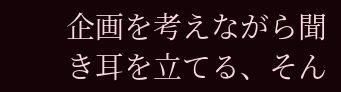企画を考えながら聞き耳を立てる、そん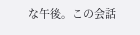な午後。この会話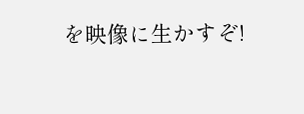を映像に生かすぞ!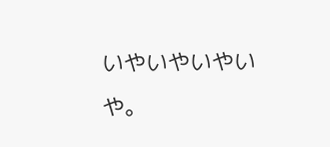いやいやいやいや。